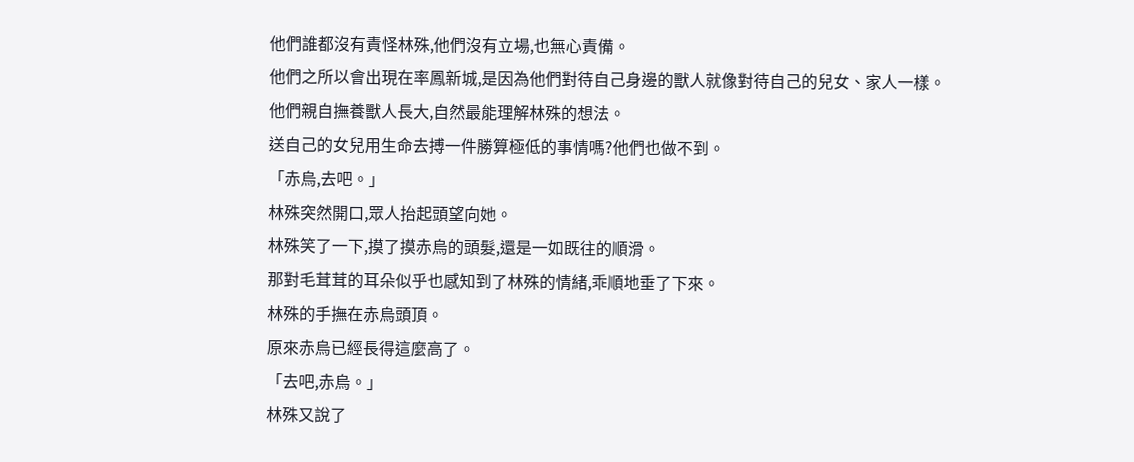他們誰都沒有責怪林殊,他們沒有立場,也無心責備。
他們之所以會出現在率鳳新城,是因為他們對待自己身邊的獸人就像對待自己的兒女、家人一樣。
他們親自撫養獸人長大,自然最能理解林殊的想法。
送自己的女兒用生命去搏一件勝算極低的事情嗎?他們也做不到。
「赤烏,去吧。」
林殊突然開口,眾人抬起頭望向她。
林殊笑了一下,摸了摸赤烏的頭髮,還是一如既往的順滑。
那對毛茸茸的耳朵似乎也感知到了林殊的情緒,乖順地垂了下來。
林殊的手撫在赤烏頭頂。
原來赤烏已經長得這麼高了。
「去吧,赤烏。」
林殊又說了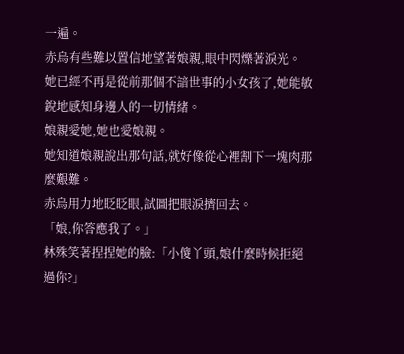一遍。
赤烏有些難以置信地望著娘親,眼中閃爍著淚光。
她已經不再是從前那個不諳世事的小女孩了,她能敏銳地感知身邊人的一切情緒。
娘親愛她,她也愛娘親。
她知道娘親說出那句話,就好像從心裡割下一塊肉那麼艱難。
赤烏用力地眨眨眼,試圖把眼淚擠回去。
「娘,你答應我了。」
林殊笑著捏捏她的臉:「小傻丫頭,娘什麼時候拒絕過你?」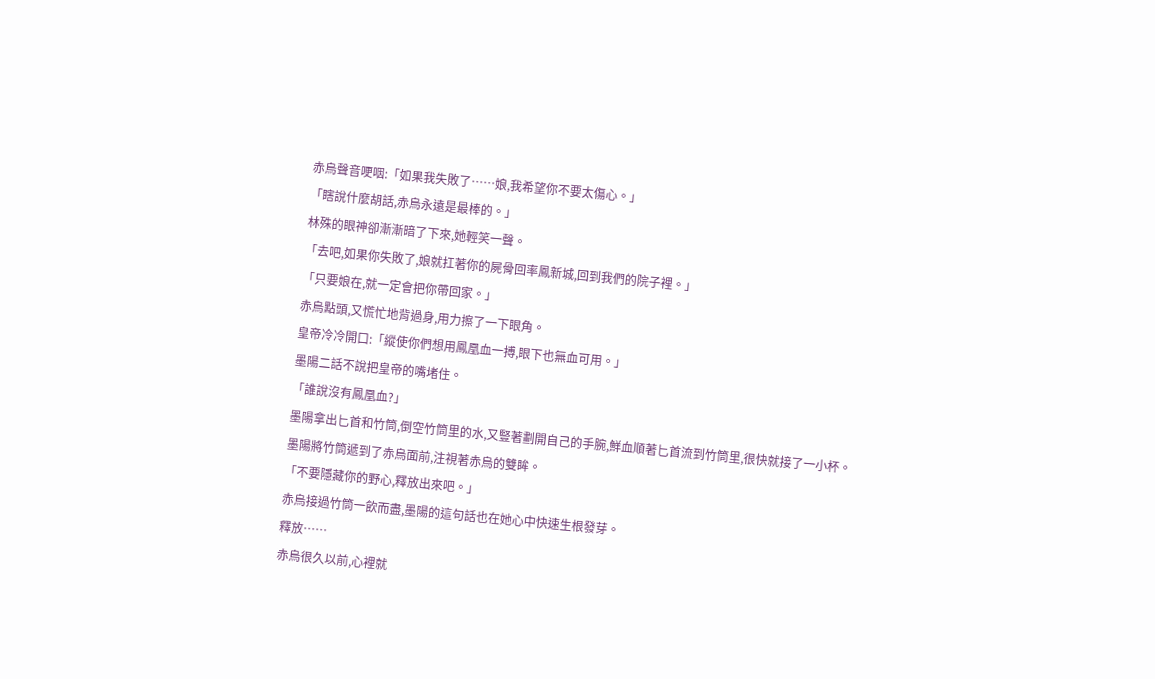赤烏聲音哽咽:「如果我失敗了……娘,我希望你不要太傷心。」
「瞎說什麼胡話,赤烏永遠是最棒的。」
林殊的眼神卻漸漸暗了下來,她輕笑一聲。
「去吧,如果你失敗了,娘就扛著你的屍骨回率鳳新城,回到我們的院子裡。」
「只要娘在,就一定會把你帶回家。」
赤烏點頭,又慌忙地背過身,用力擦了一下眼角。
皇帝冷冷開口:「縱使你們想用鳳凰血一搏,眼下也無血可用。」
墨陽二話不說把皇帝的嘴堵住。
「誰說沒有鳳凰血?」
墨陽拿出匕首和竹筒,倒空竹筒里的水,又豎著劃開自己的手腕,鮮血順著匕首流到竹筒里,很快就接了一小杯。
墨陽將竹筒遞到了赤烏面前,注視著赤烏的雙眸。
「不要隱藏你的野心,釋放出來吧。」
赤烏接過竹筒一飲而盡,墨陽的這句話也在她心中快速生根發芽。
釋放……
赤烏很久以前,心裡就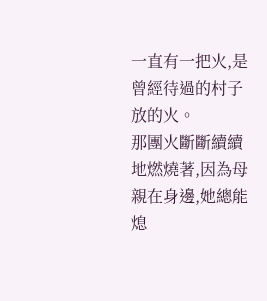一直有一把火,是曾經待過的村子放的火。
那團火斷斷續續地燃燒著,因為母親在身邊,她總能熄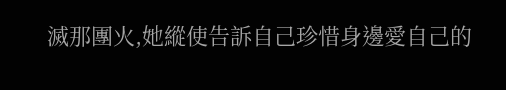滅那團火,她縱使告訴自己珍惜身邊愛自己的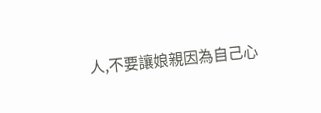人,不要讓娘親因為自己心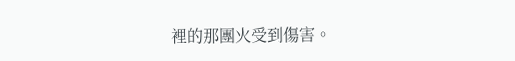裡的那團火受到傷害。